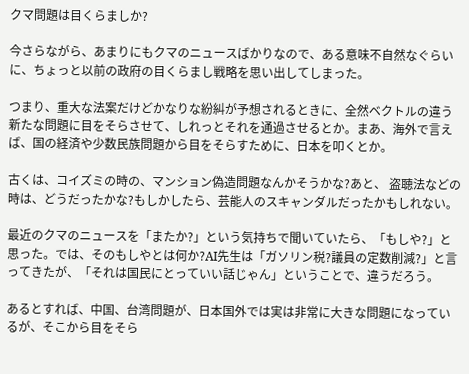クマ問題は目くらましか?

今さらながら、あまりにもクマのニュースばかりなので、ある意味不自然なぐらいに、ちょっと以前の政府の目くらまし戦略を思い出してしまった。

つまり、重大な法案だけどかなりな紛糾が予想されるときに、全然ベクトルの違う新たな問題に目をそらさせて、しれっとそれを通過させるとか。まあ、海外で言えば、国の経済や少数民族問題から目をそらすために、日本を叩くとか。

古くは、コイズミの時の、マンション偽造問題なんかそうかな?あと、 盗聴法などの時は、どうだったかな?もしかしたら、芸能人のスキャンダルだったかもしれない。

最近のクマのニュースを「またか?」という気持ちで聞いていたら、「もしや?」と思った。では、そのもしやとは何か?AI先生は「ガソリン税?議員の定数削減?」と言ってきたが、「それは国民にとっていい話じゃん」ということで、違うだろう。

あるとすれば、中国、台湾問題が、日本国外では実は非常に大きな問題になっているが、そこから目をそら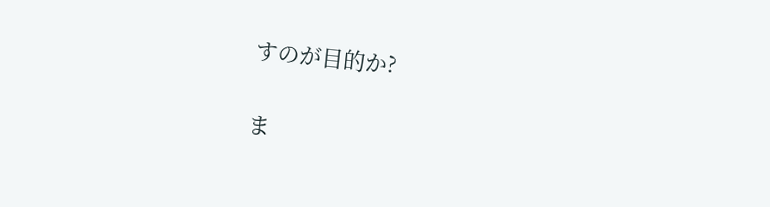すのが目的か?

ま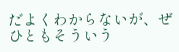だよくわからないが、ぜひともそういう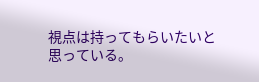視点は持ってもらいたいと思っている。